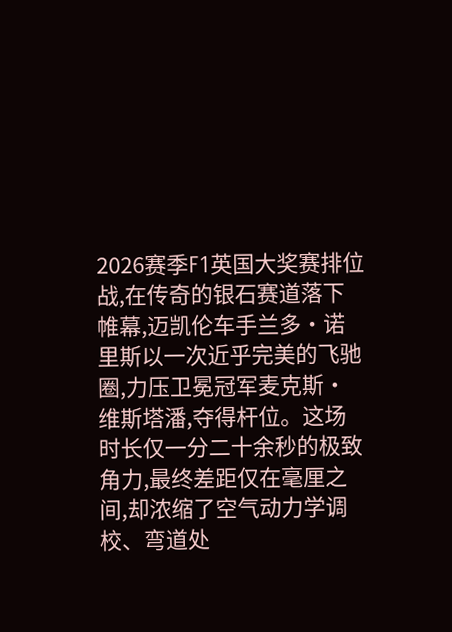2026赛季F1英国大奖赛排位战,在传奇的银石赛道落下帷幕,迈凯伦车手兰多·诺里斯以一次近乎完美的飞驰圈,力压卫冕冠军麦克斯·维斯塔潘,夺得杆位。这场时长仅一分二十余秒的极致角力,最终差距仅在毫厘之间,却浓缩了空气动力学调校、弯道处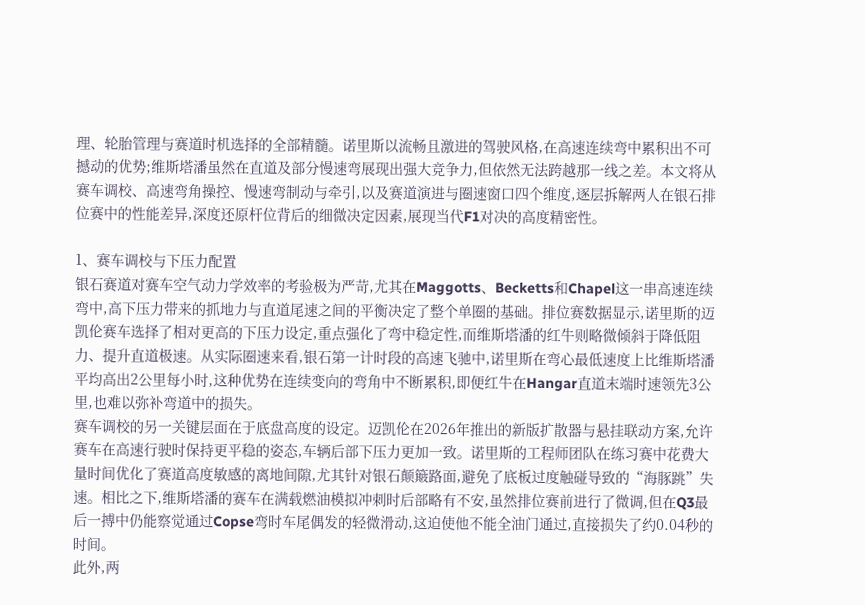理、轮胎管理与赛道时机选择的全部精髓。诺里斯以流畅且激进的驾驶风格,在高速连续弯中累积出不可撼动的优势;维斯塔潘虽然在直道及部分慢速弯展现出强大竞争力,但依然无法跨越那一线之差。本文将从赛车调校、高速弯角操控、慢速弯制动与牵引,以及赛道演进与圈速窗口四个维度,逐层拆解两人在银石排位赛中的性能差异,深度还原杆位背后的细微决定因素,展现当代F1对决的高度精密性。

1、赛车调校与下压力配置
银石赛道对赛车空气动力学效率的考验极为严苛,尤其在Maggotts、Becketts和Chapel这一串高速连续弯中,高下压力带来的抓地力与直道尾速之间的平衡决定了整个单圈的基础。排位赛数据显示,诺里斯的迈凯伦赛车选择了相对更高的下压力设定,重点强化了弯中稳定性,而维斯塔潘的红牛则略微倾斜于降低阻力、提升直道极速。从实际圈速来看,银石第一计时段的高速飞驰中,诺里斯在弯心最低速度上比维斯塔潘平均高出2公里每小时,这种优势在连续变向的弯角中不断累积,即便红牛在Hangar直道末端时速领先3公里,也难以弥补弯道中的损失。
赛车调校的另一关键层面在于底盘高度的设定。迈凯伦在2026年推出的新版扩散器与悬挂联动方案,允许赛车在高速行驶时保持更平稳的姿态,车辆后部下压力更加一致。诺里斯的工程师团队在练习赛中花费大量时间优化了赛道高度敏感的离地间隙,尤其针对银石颠簸路面,避免了底板过度触碰导致的“海豚跳”失速。相比之下,维斯塔潘的赛车在满载燃油模拟冲刺时后部略有不安,虽然排位赛前进行了微调,但在Q3最后一搏中仍能察觉通过Copse弯时车尾偶发的轻微滑动,这迫使他不能全油门通过,直接损失了约0.04秒的时间。
此外,两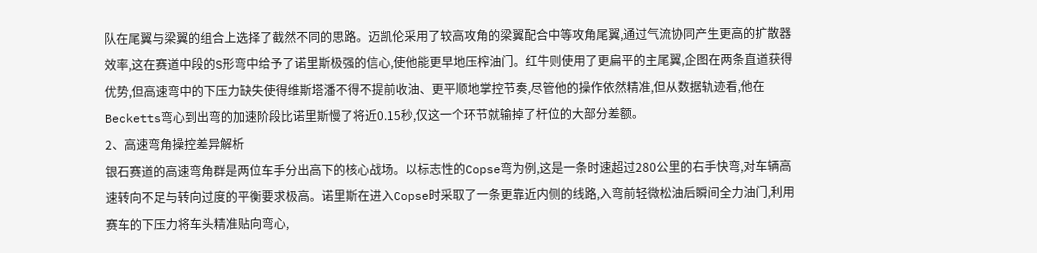队在尾翼与梁翼的组合上选择了截然不同的思路。迈凯伦采用了较高攻角的梁翼配合中等攻角尾翼,通过气流协同产生更高的扩散器效率,这在赛道中段的S形弯中给予了诺里斯极强的信心,使他能更早地压榨油门。红牛则使用了更扁平的主尾翼,企图在两条直道获得优势,但高速弯中的下压力缺失使得维斯塔潘不得不提前收油、更平顺地掌控节奏,尽管他的操作依然精准,但从数据轨迹看,他在Becketts弯心到出弯的加速阶段比诺里斯慢了将近0.15秒,仅这一个环节就输掉了杆位的大部分差额。
2、高速弯角操控差异解析
银石赛道的高速弯角群是两位车手分出高下的核心战场。以标志性的Copse弯为例,这是一条时速超过280公里的右手快弯,对车辆高速转向不足与转向过度的平衡要求极高。诺里斯在进入Copse时采取了一条更靠近内侧的线路,入弯前轻微松油后瞬间全力油门,利用赛车的下压力将车头精准贴向弯心,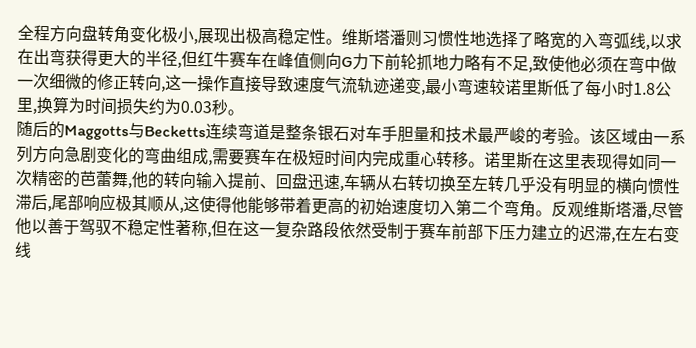全程方向盘转角变化极小,展现出极高稳定性。维斯塔潘则习惯性地选择了略宽的入弯弧线,以求在出弯获得更大的半径,但红牛赛车在峰值侧向G力下前轮抓地力略有不足,致使他必须在弯中做一次细微的修正转向,这一操作直接导致速度气流轨迹递变,最小弯速较诺里斯低了每小时1.8公里,换算为时间损失约为0.03秒。
随后的Maggotts与Becketts连续弯道是整条银石对车手胆量和技术最严峻的考验。该区域由一系列方向急剧变化的弯曲组成,需要赛车在极短时间内完成重心转移。诺里斯在这里表现得如同一次精密的芭蕾舞,他的转向输入提前、回盘迅速,车辆从右转切换至左转几乎没有明显的横向惯性滞后,尾部响应极其顺从,这使得他能够带着更高的初始速度切入第二个弯角。反观维斯塔潘,尽管他以善于驾驭不稳定性著称,但在这一复杂路段依然受制于赛车前部下压力建立的迟滞,在左右变线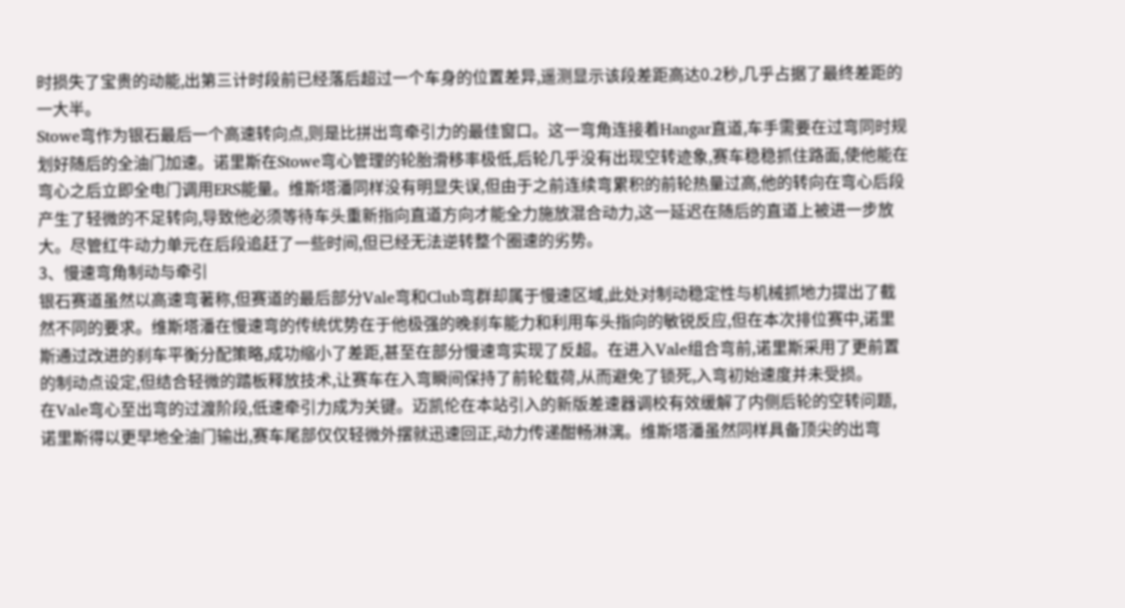时损失了宝贵的动能,出第三计时段前已经落后超过一个车身的位置差异,遥测显示该段差距高达0.2秒,几乎占据了最终差距的一大半。
Stowe弯作为银石最后一个高速转向点,则是比拼出弯牵引力的最佳窗口。这一弯角连接着Hangar直道,车手需要在过弯同时规划好随后的全油门加速。诺里斯在Stowe弯心管理的轮胎滑移率极低,后轮几乎没有出现空转迹象,赛车稳稳抓住路面,使他能在弯心之后立即全电门调用ERS能量。维斯塔潘同样没有明显失误,但由于之前连续弯累积的前轮热量过高,他的转向在弯心后段产生了轻微的不足转向,导致他必须等待车头重新指向直道方向才能全力施放混合动力,这一延迟在随后的直道上被进一步放大。尽管红牛动力单元在后段追赶了一些时间,但已经无法逆转整个圈速的劣势。
3、慢速弯角制动与牵引
银石赛道虽然以高速弯著称,但赛道的最后部分Vale弯和Club弯群却属于慢速区域,此处对制动稳定性与机械抓地力提出了截然不同的要求。维斯塔潘在慢速弯的传统优势在于他极强的晚刹车能力和利用车头指向的敏锐反应,但在本次排位赛中,诺里斯通过改进的刹车平衡分配策略,成功缩小了差距,甚至在部分慢速弯实现了反超。在进入Vale组合弯前,诺里斯采用了更前置的制动点设定,但结合轻微的踏板释放技术,让赛车在入弯瞬间保持了前轮载荷,从而避免了锁死,入弯初始速度并未受损。
在Vale弯心至出弯的过渡阶段,低速牵引力成为关键。迈凯伦在本站引入的新版差速器调校有效缓解了内侧后轮的空转问题,诺里斯得以更早地全油门输出,赛车尾部仅仅轻微外摆就迅速回正,动力传递酣畅淋漓。维斯塔潘虽然同样具备顶尖的出弯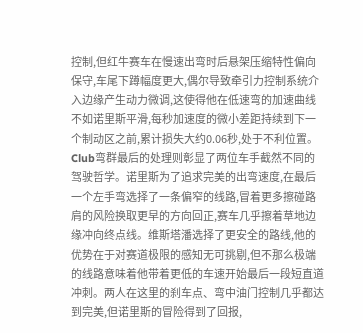控制,但红牛赛车在慢速出弯时后悬架压缩特性偏向保守,车尾下蹲幅度更大,偶尔导致牵引力控制系统介入边缘产生动力微调,这使得他在低速弯的加速曲线不如诺里斯平滑,每秒加速度的微小差距持续到下一个制动区之前,累计损失大约0.06秒,处于不利位置。
Club弯群最后的处理则彰显了两位车手截然不同的驾驶哲学。诺里斯为了追求完美的出弯速度,在最后一个左手弯选择了一条偏窄的线路,冒着更多擦碰路肩的风险换取更早的方向回正,赛车几乎擦着草地边缘冲向终点线。维斯塔潘选择了更安全的路线,他的优势在于对赛道极限的感知无可挑剔,但不那么极端的线路意味着他带着更低的车速开始最后一段短直道冲刺。两人在这里的刹车点、弯中油门控制几乎都达到完美,但诺里斯的冒险得到了回报,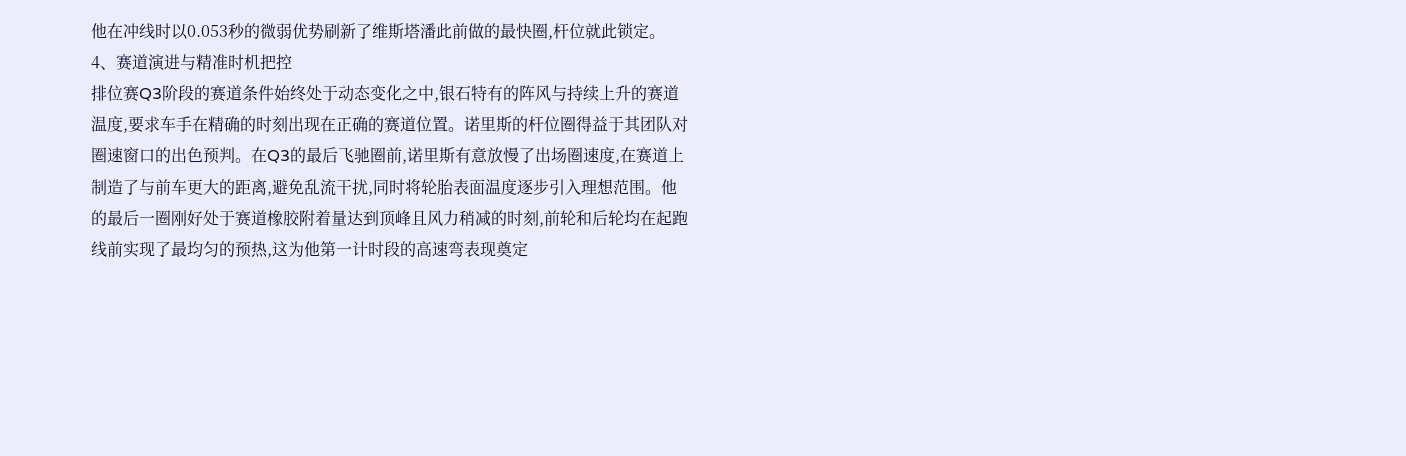他在冲线时以0.053秒的微弱优势刷新了维斯塔潘此前做的最快圈,杆位就此锁定。
4、赛道演进与精准时机把控
排位赛Q3阶段的赛道条件始终处于动态变化之中,银石特有的阵风与持续上升的赛道温度,要求车手在精确的时刻出现在正确的赛道位置。诺里斯的杆位圈得益于其团队对圈速窗口的出色预判。在Q3的最后飞驰圈前,诺里斯有意放慢了出场圈速度,在赛道上制造了与前车更大的距离,避免乱流干扰,同时将轮胎表面温度逐步引入理想范围。他的最后一圈刚好处于赛道橡胶附着量达到顶峰且风力稍减的时刻,前轮和后轮均在起跑线前实现了最均匀的预热,这为他第一计时段的高速弯表现奠定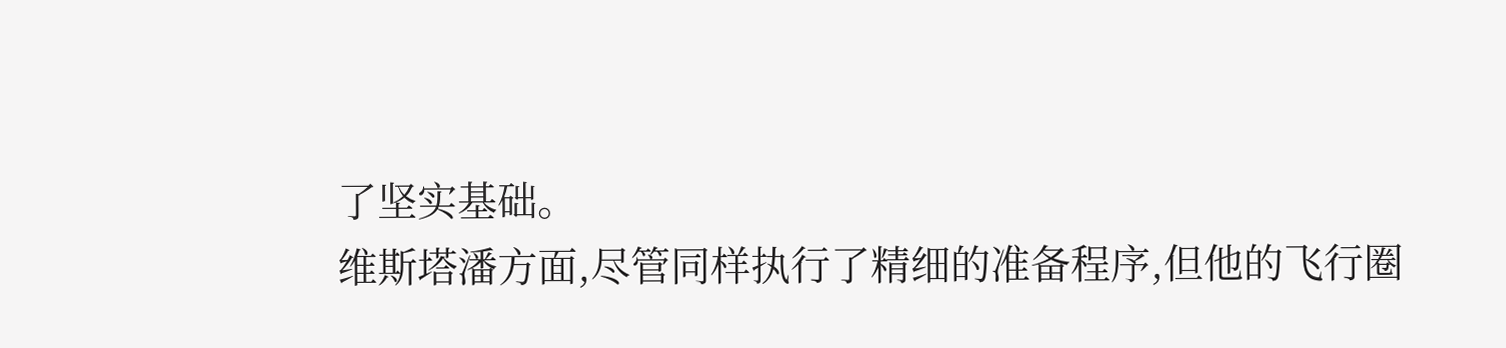了坚实基础。
维斯塔潘方面,尽管同样执行了精细的准备程序,但他的飞行圈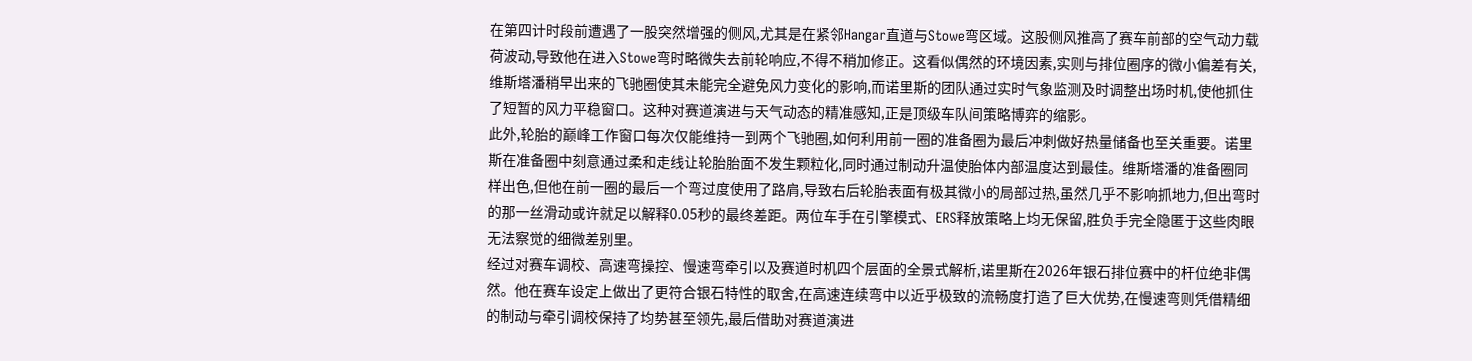在第四计时段前遭遇了一股突然增强的侧风,尤其是在紧邻Hangar直道与Stowe弯区域。这股侧风推高了赛车前部的空气动力载荷波动,导致他在进入Stowe弯时略微失去前轮响应,不得不稍加修正。这看似偶然的环境因素,实则与排位圈序的微小偏差有关,维斯塔潘稍早出来的飞驰圈使其未能完全避免风力变化的影响,而诺里斯的团队通过实时气象监测及时调整出场时机,使他抓住了短暂的风力平稳窗口。这种对赛道演进与天气动态的精准感知,正是顶级车队间策略博弈的缩影。
此外,轮胎的巅峰工作窗口每次仅能维持一到两个飞驰圈,如何利用前一圈的准备圈为最后冲刺做好热量储备也至关重要。诺里斯在准备圈中刻意通过柔和走线让轮胎胎面不发生颗粒化,同时通过制动升温使胎体内部温度达到最佳。维斯塔潘的准备圈同样出色,但他在前一圈的最后一个弯过度使用了路肩,导致右后轮胎表面有极其微小的局部过热,虽然几乎不影响抓地力,但出弯时的那一丝滑动或许就足以解释0.05秒的最终差距。两位车手在引擎模式、ERS释放策略上均无保留,胜负手完全隐匿于这些肉眼无法察觉的细微差别里。
经过对赛车调校、高速弯操控、慢速弯牵引以及赛道时机四个层面的全景式解析,诺里斯在2026年银石排位赛中的杆位绝非偶然。他在赛车设定上做出了更符合银石特性的取舍,在高速连续弯中以近乎极致的流畅度打造了巨大优势,在慢速弯则凭借精细的制动与牵引调校保持了均势甚至领先,最后借助对赛道演进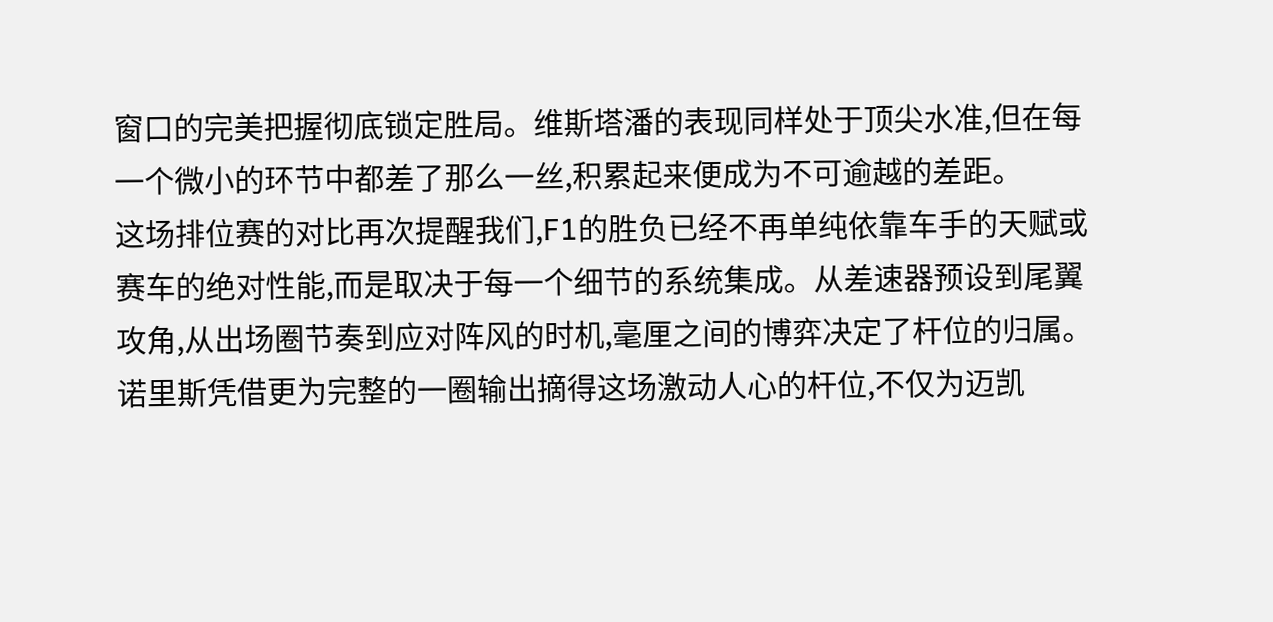窗口的完美把握彻底锁定胜局。维斯塔潘的表现同样处于顶尖水准,但在每一个微小的环节中都差了那么一丝,积累起来便成为不可逾越的差距。
这场排位赛的对比再次提醒我们,F1的胜负已经不再单纯依靠车手的天赋或赛车的绝对性能,而是取决于每一个细节的系统集成。从差速器预设到尾翼攻角,从出场圈节奏到应对阵风的时机,毫厘之间的博弈决定了杆位的归属。诺里斯凭借更为完整的一圈输出摘得这场激动人心的杆位,不仅为迈凯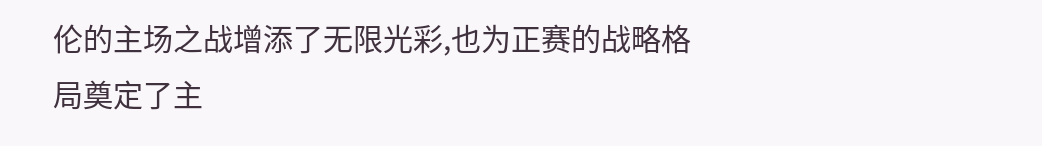伦的主场之战增添了无限光彩,也为正赛的战略格局奠定了主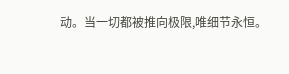动。当一切都被推向极限,唯细节永恒。